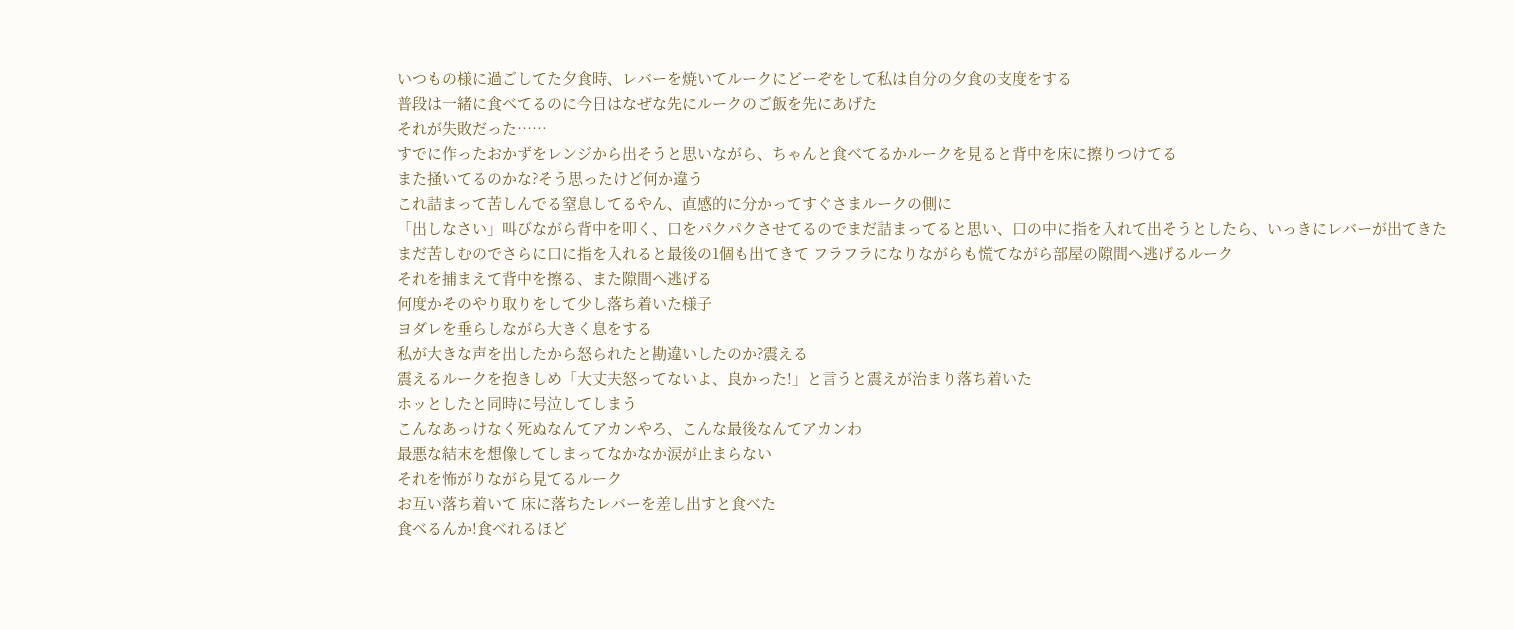いつもの様に過ごしてた夕食時、レバーを焼いてルークにどーぞをして私は自分の夕食の支度をする
普段は一緒に食べてるのに今日はなぜな先にルークのご飯を先にあげた
それが失敗だった……
すでに作ったおかずをレンジから出そうと思いながら、ちゃんと食べてるかルークを見ると背中を床に擦りつけてる
また掻いてるのかな?そう思ったけど何か違う
これ詰まって苦しんでる窒息してるやん、直感的に分かってすぐさまルークの側に
「出しなさい」叫びながら背中を叩く、口をパクパクさせてるのでまだ詰まってると思い、口の中に指を入れて出そうとしたら、いっきにレバーが出てきた
まだ苦しむのでさらに口に指を入れると最後の1個も出てきて フラフラになりながらも慌てながら部屋の隙間へ逃げるルーク
それを捕まえて背中を擦る、また隙間へ逃げる
何度かそのやり取りをして少し落ち着いた様子
ヨダレを垂らしながら大きく息をする
私が大きな声を出したから怒られたと勘違いしたのか?震える
震えるルークを抱きしめ「大丈夫怒ってないよ、良かった!」と言うと震えが治まり落ち着いた
ホッとしたと同時に号泣してしまう
こんなあっけなく死ぬなんてアカンやろ、こんな最後なんてアカンわ
最悪な結末を想像してしまってなかなか涙が止まらない
それを怖がりながら見てるルーク
お互い落ち着いて 床に落ちたレバーを差し出すと食べた
食べるんか!食べれるほど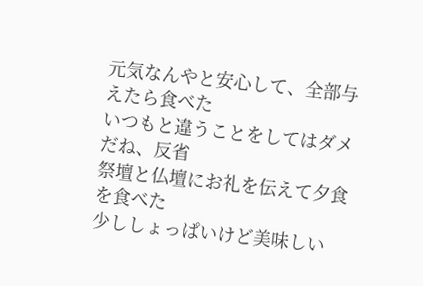元気なんやと安心して、全部与えたら食べた
いつもと違うことをしてはダメだね、反省
祭壇と仏壇にお礼を伝えて夕食を食べた
少ししょっぱいけど美味しい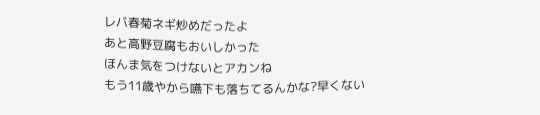レバ春菊ネギ炒めだったよ
あと高野豆腐もおいしかった
ほんま気をつけないとアカンね
もう11歳やから嚥下も落ちてるんかな?早くない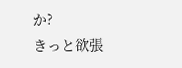か?
きっと欲張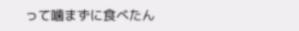って噛まずに食べたん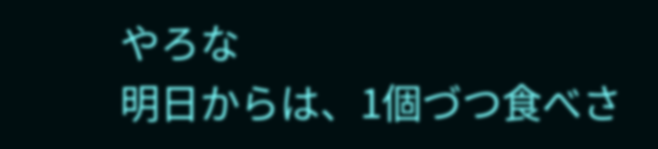やろな
明日からは、1個づつ食べさ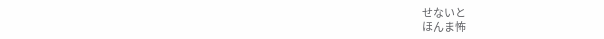せないと
ほんま怖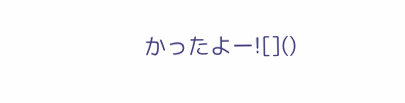かったよー![]()